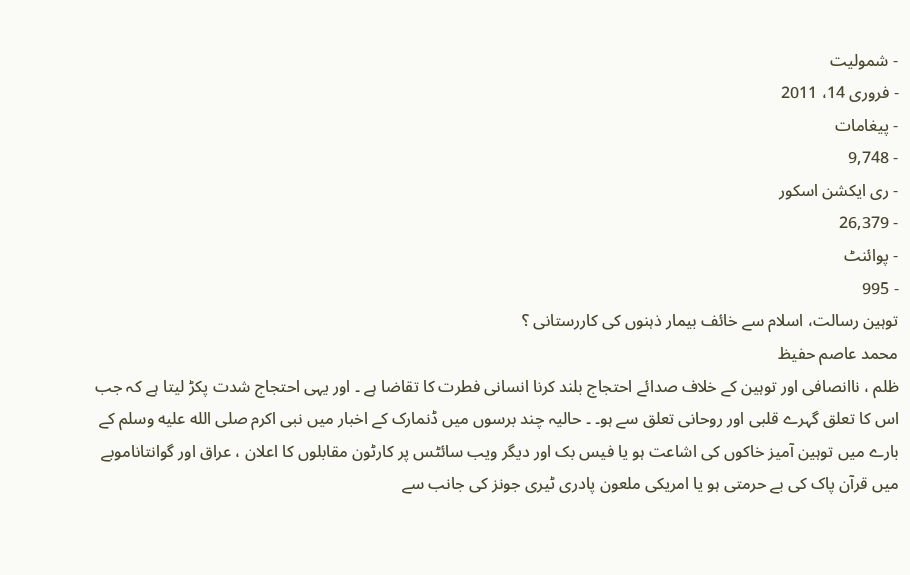- شمولیت
- فروری 14، 2011
- پیغامات
- 9,748
- ری ایکشن اسکور
- 26,379
- پوائنٹ
- 995
توہین رسالت، اسلام سے خائف بیمار ذہنوں کی کاررستانی ؟
محمد عاصم حفیظ
ظلم ، ناانصافی اور توہین کے خلاف صدائے احتجاج بلند کرنا انسانی فطرت کا تقاضا ہے ۔ اور یہی احتجاج شدت پکڑ لیتا ہے کہ جب اس کا تعلق گہرے قلبی اور روحانی تعلق سے ہو۔ ۔ حالیہ چند برسوں میں ڈنمارک کے اخبار میں نبی اکرم صلى الله عليه وسلم کے بارے میں توہین آمیز خاکوں کی اشاعت ہو یا فیس بک اور دیگر ویب سائٹس پر کارٹون مقابلوں کا اعلان ، عراق اور گوانتاناموبے میں قرآن پاک کی بے حرمتی ہو یا امریکی ملعون پادری ٹیری جونز کی جانب سے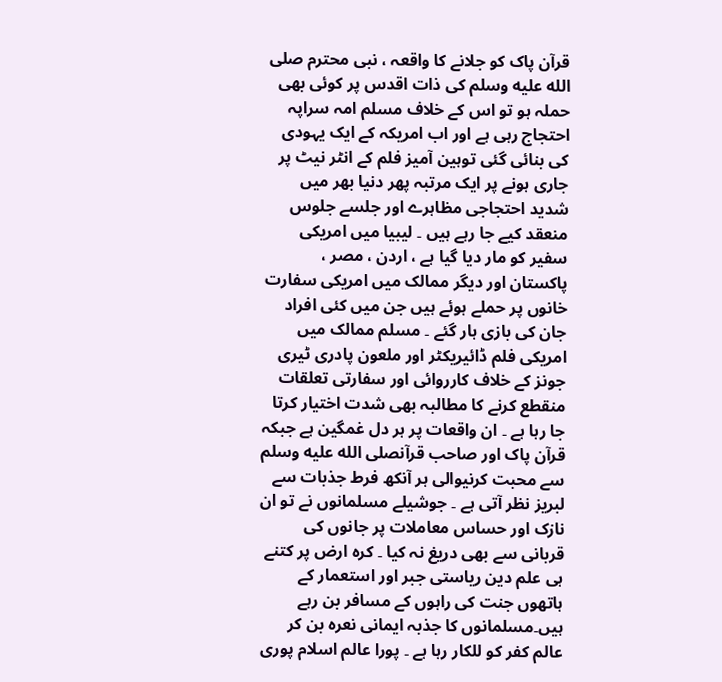قرآن پاک کو جلانے کا واقعہ ، نبی محترم صلى الله عليه وسلم کی ذات اقدس پر کوئی بھی حملہ ہو تو اس کے خلاف مسلم امہ سراپہ احتجاج رہی ہے اور اب امریکہ کے ایک یہودی کی بنائی گئی توہین آمیز فلم کے انٹر نیٹ پر جاری ہونے پر ایک مرتبہ پھر دنیا بھر میں شدید احتجاجی مظاہرے اور جلسے جلوس منعقد کیے جا رہے ہیں ۔ لیبیا میں امریکی سفیر کو مار دیا گیا ہے ، اردن ، مصر ، پاکستان اور دیگر ممالک میں امریکی سفارت خانوں پر حملے ہوئے ہیں جن میں کئی افراد جان کی بازی ہار گئے ۔ مسلم ممالک میں امریکی فلم ڈائیریکٹر اور ملعون پادری ٹیری جونز کے خلاف کارروائی اور سفارتی تعلقات منقطع کرنے کا مطالبہ بھی شدت اختیار کرتا جا رہا ہے ۔ ان واقعات پر ہر دل غمگین ہے جبکہ قرآن پاک اور صاحب قرآنصلى الله عليه وسلم سے محبت کرنیوالی ہر آنکھ فرط جذبات سے لبریز نظر آتی ہے ۔ جوشیلے مسلمانوں نے تو ان نازک اور حساس معاملات پر جانوں کی قربانی سے بھی دریغ نہ کیا ۔ کرہ ارض پر کتنے ہی علم دین ریاستی جبر اور استعمار کے ہاتھوں جنت کی راہوں کے مسافر بن رہے ہیں۔مسلمانوں کا جذبہ ایمانی نعرہ بن کر عالم کفر کو للکار رہا ہے ۔ پورا عالم اسلام پوری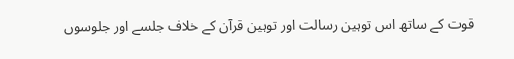قوت کے ساتھ اس توہین رسالت اور توہین قرآن کے خلاف جلسے اور جلوسوں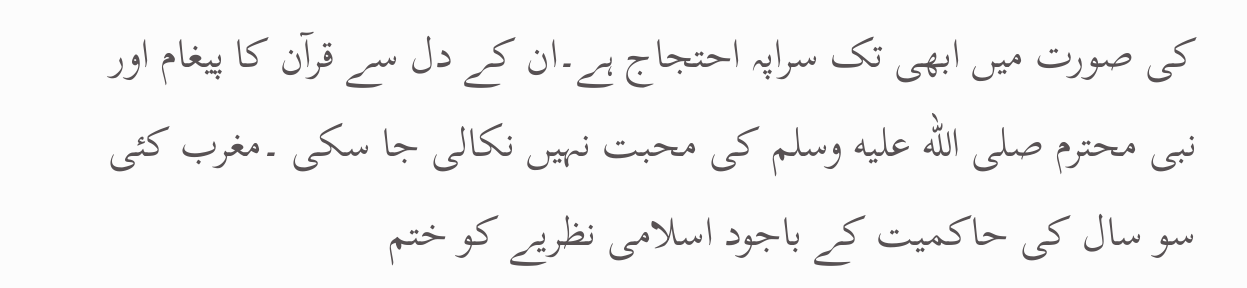کی صورت میں ابھی تک سراپہ احتجاج ہے۔ان کے دل سے قرآن کا پیغام اور نبی محترم صلى الله عليه وسلم کی محبت نہیں نکالی جا سکی ۔مغرب کئی سو سال کی حاکمیت کے باجود اسلامی نظریے کو ختم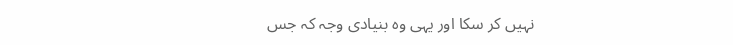نہیں کر سکا اور یہی وہ بنیادی وجہ کہ جس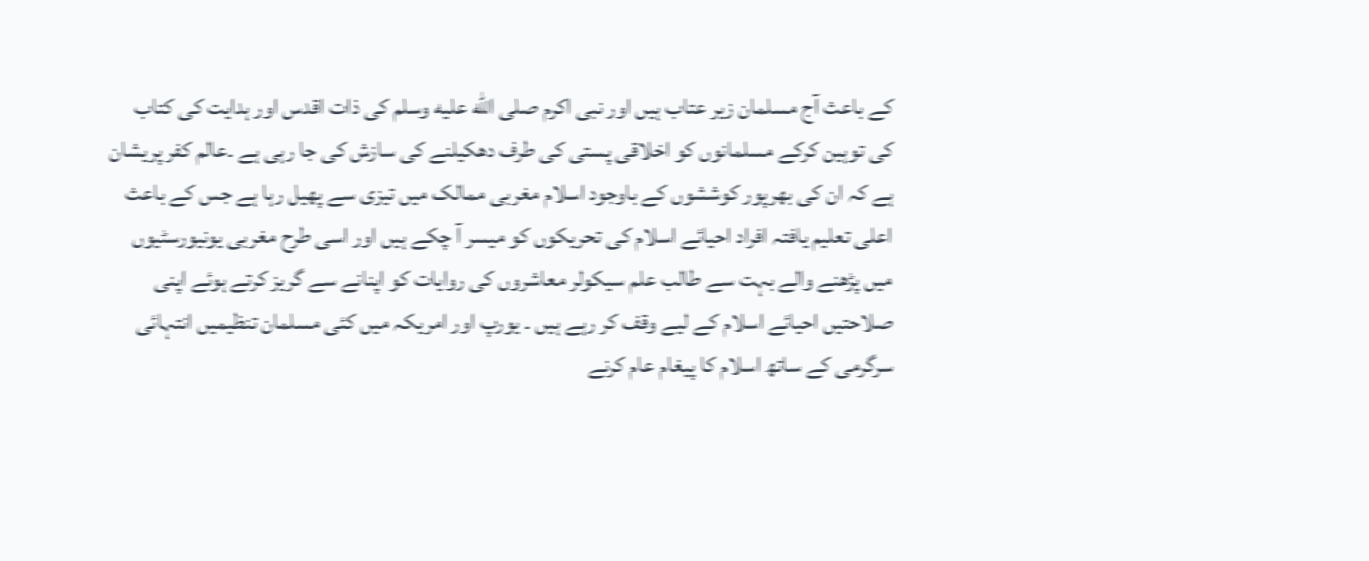کے باعث آج مسلمان زیر عتاب ہیں اور نبی اکرم صلى الله عليه وسلم کی ذات اقدس اور ہدایت کی کتاب کی توہین کرکے مسلمانوں کو اخلاقی پستی کی طرف دھکیلنے کی سازش کی جا رہی ہے ۔عالم کفر پریشان ہے کہ ان کی بھرپور کوششوں کے باوجود اسلام مغربی ممالک میں تیزی سے پھیل رہا ہے جس کے باعث اعلی تعلیم یافتہ افراد احیائے اسلام کی تحریکوں کو میسر آ چکے ہیں اور اسی طرح مغربی یونیورسٹیوں میں پڑھنے والے بہت سے طالب علم سیکولر معاشروں کی روایات کو اپنانے سے گریز کرتے ہوئے اپنی صلاحتیں احیائے اسلام کے لیے وقف کر رہے ہیں ۔ یورپ اور امریکہ میں کئی مسلمان تنظیمیں انتہائی سرگرمی کے ساتھ اسلام کا پیغام عام کرنے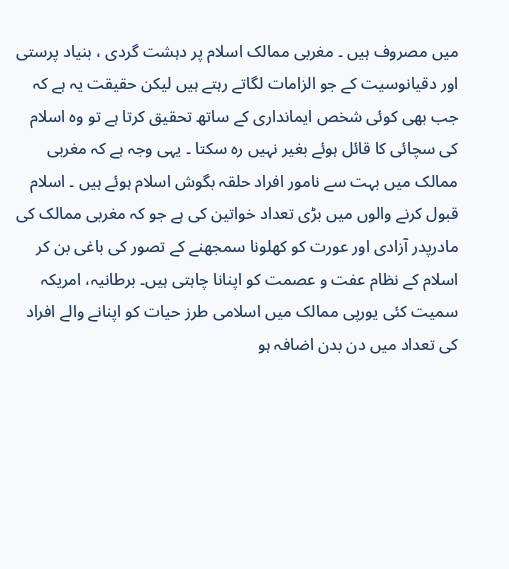میں مصروف ہیں ۔ مغربی ممالک اسلام پر دہشت گردی ، بنیاد پرستی اور دقیانوسیت کے جو الزامات لگاتے رہتے ہیں لیکن حقیقت یہ ہے کہ جب بھی کوئی شخص ایمانداری کے ساتھ تحقیق کرتا ہے تو وہ اسلام کی سچائی کا قائل ہوئے بغیر نہیں رہ سکتا ۔ یہی وجہ ہے کہ مغربی ممالک میں بہت سے نامور افراد حلقہ بگوش اسلام ہوئے ہیں ۔ اسلام قبول کرنے والوں میں بڑی تعداد خواتین کی ہے جو کہ مغربی ممالک کی مادرپدر آزادی اور عورت کو کھلونا سمجھنے کے تصور کی باغی بن کر اسلام کے نظام عفت و عصمت کو اپنانا چاہتی ہیں۔ برطانیہ، امریکہ سمیت کئی یورپی ممالک میں اسلامی طرز حیات کو اپنانے والے افراد کی تعداد میں دن بدن اضافہ ہو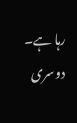رہا ہے۔ دوسری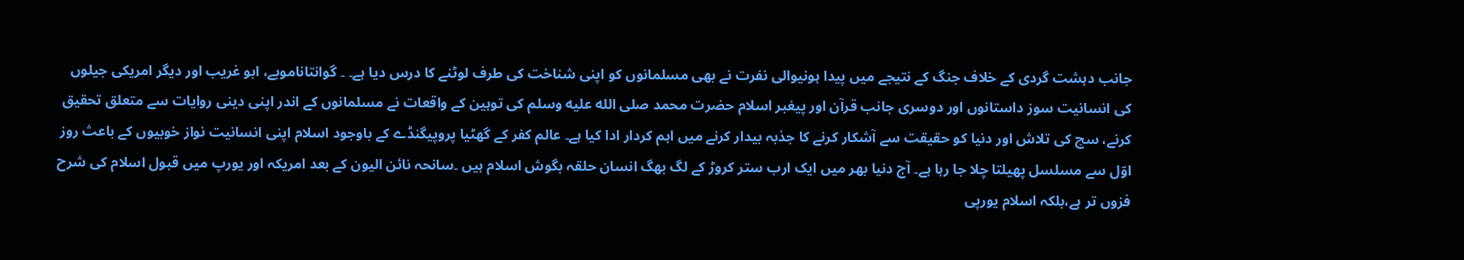جانب دہشت گردی کے خلاف جنگ کے نتیجے میں پیدا ہونیوالی نفرت نے بھی مسلمانوں کو اپنی شناخت کی طرف لوٹنے کا درس دیا ہے۔ ۔ گوانتاناموبے، ابو غریب اور دیگر امریکی جیلوں کی انسانیت سوز داستانوں اور دوسری جانب قرآن اور پیغبر اسلام حضرت محمد صلى الله عليه وسلم کی توہین کے واقعات نے مسلمانوں کے اندر اپنی دینی روایات سے متعلق تحقیق کرنے، سچ کی تلاش اور دنیا کو حقیقت سے آشکار کرنے کا جذبہ بیدار کرنے میں اہم کردار ادا کیا ہے۔ عالم کفر کے گھٹیا پروپیگنڈے کے باوجود اسلام اپنی انسانیت نواز خوبیوں کے باعث روز اوّل سے مسلسل پھیلتا چلا جا رہا ہے۔ آج دنیا بھر میں ایک ارب ستر کروڑ کے لگ بھگ انسان حلقہ بگوش اسلام ہیں ۔سانحہ نائن الیون کے بعد امریکہ اور یورپ میں قبول اسلام کی شرح فزوں تر ہے،بلکہ اسلام یورپی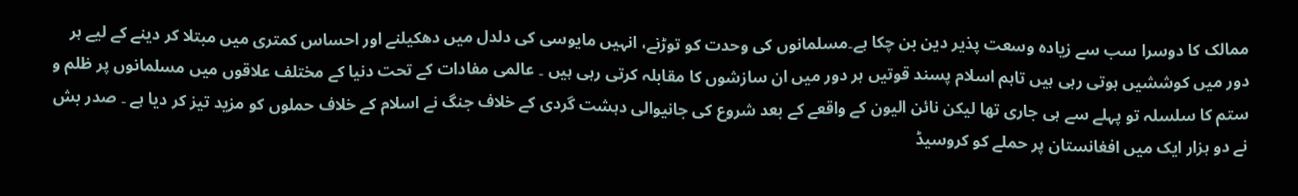ممالک کا دوسرا سب سے زیادہ وسعت پذیر دین بن چکا ہے۔مسلمانوں کی وحدت کو توڑنے، انہیں مایوسی کی دلدل میں دھکیلنے اور احساس کمتری میں مبتلا کر دینے کے لیے ہر دور میں کوششیں ہوتی رہی ہیں تاہم اسلام پسند قوتیں ہر دور میں ان سازشوں کا مقابلہ کرتی رہی ہیں ۔ عالمی مفادات کے تحت دنیا کے مختلف علاقوں میں مسلمانوں پر ظلم و ستم کا سلسلہ تو پہلے سے ہی جاری تھا لیکن نائن الیون کے واقعے کے بعد شروع کی جانیوالی دہشت گردی کے خلاف جنگ نے اسلام کے خلاف حملوں کو مزید تیز کر دیا ہے ۔ صدر بش نے دو ہزار ایک میں افغانستان پر حملے کو کروسیڈ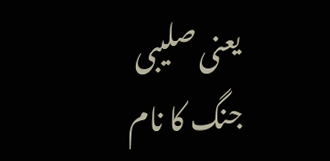یعنی صلیبی جنگ کا نام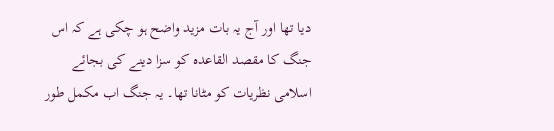دیا تھا اور آج یہ بات مزید واضح ہو چکی ہے کہ اس جنگ کا مقصد القاعدہ کو سزا دینے کی بجائے اسلامی نظریات کو مٹانا تھا۔ یہ جنگ اب مکمل طور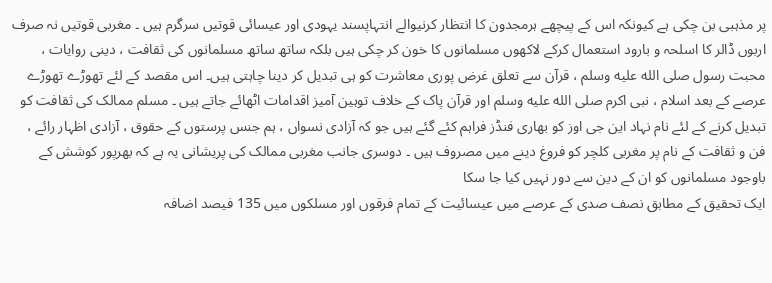پر مذہبی بن چکی ہے کیونکہ اس کے پیچھے ہرمجدون کا انتظار کرنیوالے انتہاپسند یہودی اور عیسائی قوتیں سرگرم ہیں ۔ مغربی قوتیں نہ صرف اربوں ڈالر کا اسلحہ و بارود استعمال کرکے لاکھوں مسلمانوں کا خون کر چکی ہیں بلکہ ساتھ ساتھ مسلمانوں کی ثقافت ، دینی روایات ، محبت رسول صلى الله عليه وسلم ، قرآن سے تعلق غرض پوری معاشرت کو ہی تبدیل کر دینا چاہتی ہیں۔ اس مقصد کے لئے تھوڑے تھوڑے عرصے کے بعد اسلام ، نبی اکرم صلى الله عليه وسلم اور قرآن پاک کے خلاف توہین آمیز اقدامات اٹھائے جاتے ہیں ۔ مسلم ممالک کی ثقافت کو تبدیل کرنے کے لئے نام نہاد این جی اوز کو بھاری فنڈز فراہم کئے گئے ہیں جو کہ آزادی نسواں ، ہم جنس پرستوں کے حقوق ، آزادی اظہار رائے ، فن و ثقافت کے نام پر مغربی کلچر کو فروغ دینے میں مصروف ہیں ۔ دوسری جانب مغربی ممالک کی پریشانی یہ ہے کہ بھرپور کوشش کے باوجود مسلمانوں کو ان کے دین سے دور نہیں کیا جا سکا
ایک تحقیق کے مطابق نصف صدی کے عرصے میں عیسائیت کے تمام فرقوں اور مسلکوں میں 135 فیصد اضافہ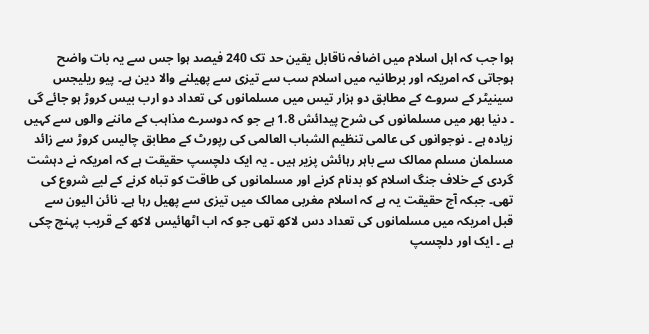ہوا جب کہ اہل اسلام میں اضافہ ناقابل یقین حد تک 240 فیصد ہوا جس سے یہ بات واضح ہوجاتی کہ امریکہ اور برطانیہ میں اسلام سب سے تیزی سے پھیلنے والا دین ہے۔ پیو ریلیجس سینیٹر کے سروے کے مطابق دو ہزار تیس میں مسلمانوں کی تعداد دو ارب بیس کروڑ ہو جائے گی ۔ دنیا بھر میں مسلمانوں کی شرح پیدائش 1.8 ہے جو کہ دوسرے مذاہب کے ماننے والوں سے کہیں زیادہ ہے ۔ نوجوانوں کی عالمی تنظیم الشباب العالمی کی رپورٹ کے مطابق چالیس کروڑ سے زائد مسلمان مسلم ممالک سے باہر رہائش پزیر ہیں ۔ یہ ایک دلچسپ حقیقت ہے کہ امریکہ نے دہشت گردی کے خلاف جنگ اسلام کو بدنام کرنے اور مسلمانوں کی طاقت کو تباہ کرنے کے لیے شروع کی تھی۔ جبکہ آج حقیقت یہ ہے کہ اسلام مغربی ممالک میں تیزی سے پھیل رہا ہے۔ نائن الیون سے قبل امریکہ میں مسلمانوں کی تعداد دس لاکھ تھی جو کہ اب اٹھائیس لاکھ کے قریب پہنچ چکی ہے ۔ ایک اور دلچسپ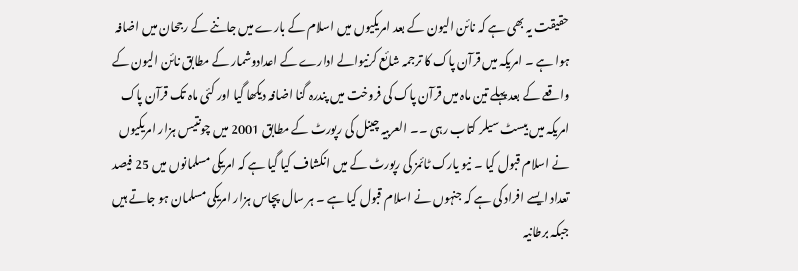حقیقت یہ بھی ہے کہ نائن الیون کے بعد امریکیوں میں اسلام کے بارے میں جاننے کے رجحان میں اضافہ ہوا ہے ۔ امریکہ میں قرآن پاک کا ترجمہ شائع کرنیوالے ادارے کے اعدادوشمار کے مطابق نائن الیون کے واقعے کے بعد پہلے تین ماہ میں قرآن پاک کی فروخت میں پندرہ گنا اضافہ دیکھا گیا اور کئی ماہ تک قرآن پاک امریکہ میں بیسٹ سیلر کتاب رہی ۔۔ العربیہ چینل کی رپورٹ کے مطابق 2001 میں چونتیس ہزار امریکیوں نے اسلام قبول کیا ۔ نیو یارک ٹائمز کی رپورٹ کے میں انکشاف کیا گیا ہے کہ امریکی مسلمانوں میں 25 فیصد تعداد ایسے افراد کی ہے کہ جنہوں نے اسلام قبول کیا ہے ۔ ہر سال پچاس ہزار امریکی مسلمان ہو جاتے ہیں جبکہ برطانیہ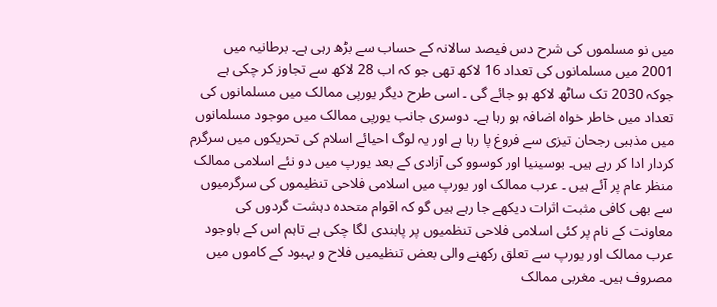میں نو مسلموں کی شرح دس فیصد سالانہ کے حساب سے بڑھ رہی ہے۔ برطانیہ میں 2001 میں مسلمانوں کی تعداد 16 لاکھ تھی جو کہ اب 28 لاکھ سے تجاوز کر چکی ہے جوکہ 2030 تک ساٹھ لاکھ ہو جائے گی ۔ اسی طرح دیگر یورپی ممالک میں مسلمانوں کی تعداد میں خاطر خواہ اضافہ ہو رہا ہے۔ دوسری جانب یورپی ممالک میں موجود مسلمانوں میں مذہبی رجحان تیزی سے فروغ پا رہا ہے اور یہ لوگ احیائے اسلام کی تحریکوں میں سرگرم کردار ادا کر رہے ہیں۔ بوسینیا اور کوسوو کی آزادی کے بعد یورپ میں دو نئے اسلامی ممالک منظر عام پر آئے ہیں ۔ عرب ممالک اور یورپ میں اسلامی فلاحی تنظیموں کی سرگرمیوں سے بھی کافی مثبت اثرات دیکھے جا رہے ہیں گو کہ اقوام متحدہ دہشت گردوں کی معاونت کے نام پر کئی اسلامی فلاحی تنظمیوں پر پابندی لگا چکی ہے تاہم اس کے باوجود عرب ممالک اور یورپ سے تعلق رکھنے والی بعض تنظیمیں فلاح و بہبود کے کاموں میں مصروف ہیں۔ مغربی ممالک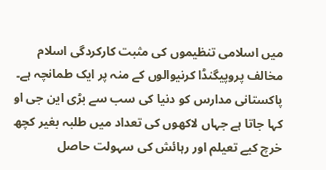میں اسلامی تنظیموں کی مثبت کارکردگی اسلام مخالف پروپیگنڈا کرنیوالوں کے منہ پر ایک طمانچہ ہے۔ پاکستانی مدارس کو دنیا کی سب سے بڑی این جی او کہا جاتا ہے جہاں لاکھوں کی تعداد میں طلبہ بغیر کچھ خرچ کیے تعیلم اور رہائش کی سہولت حاصل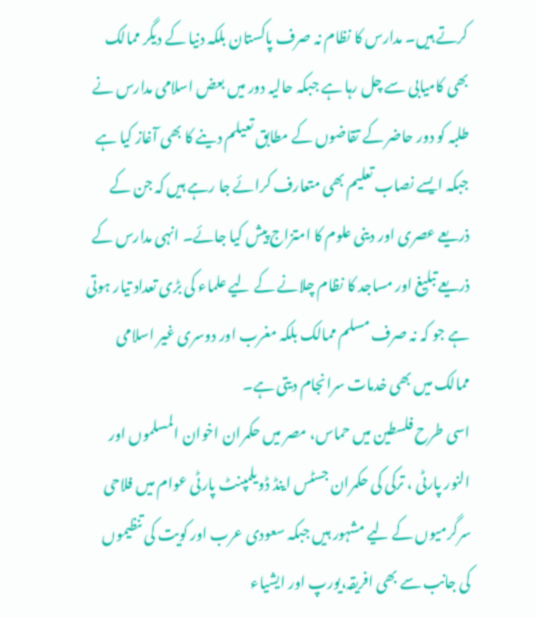کرتے ہیں۔ مدارس کا نظام نہ صرف پاکستان بلکہ دنیا کے دیگر ممالک بھی کامیابی سے چل رہا ہے جبکہ حالیہ دور میں بعض اسلامی مدارس نے طلبہ کو دور حاضر کے تقاضوں کے مطابق تعیلم دینے کا بھی آغاز کیا ہے جبکہ ایسے نصاب تعلیم بھی متعارف کرائے جا رہے ہیں کہ جن کے ذریعے عصری اور دینی علوم کا امتزاج پیش کیا جائے۔ انہی مدارس کے ذریعے تبلیغ اور مساجد کا نظام چلانے کے لیے علماء کی بڑی تعداد تیار ہوتی ہے جو کہ نہ صرف مسلم ممالک بلکہ مغرب اور دوسری غیر اسلامی ممالک میں بھی خدمات سرانجام دیتی ہے۔
اسی طرح فلسطین میں حماس، مصر میں حکمران اخوان المسلموں اور النور پارٹی ، ترکی کی حکمران جسٹس اینڈ ڈویلمپنٹ پارٹی عوام میں فلاحی سرگرمیوں کے لیے مشہور ہیں جبکہ سعودی عرب اور کویت کی تنظیموں کی جانب سے بھی افریقہ،یورپ اور ایشیاء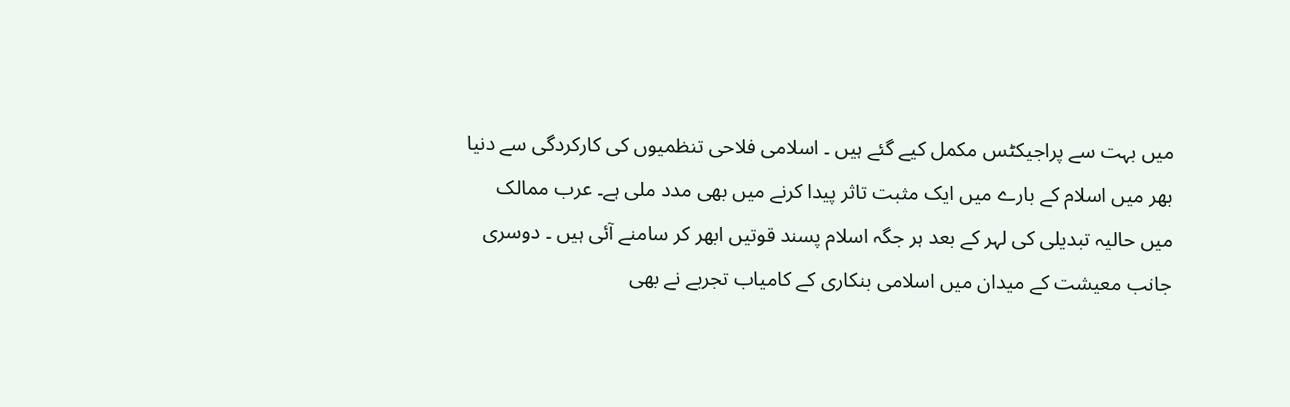میں بہت سے پراجیکٹس مکمل کیے گئے ہیں ۔ اسلامی فلاحی تنظمیوں کی کارکردگی سے دنیا بھر میں اسلام کے بارے میں ایک مثبت تاثر پیدا کرنے میں بھی مدد ملی ہے۔ عرب ممالک میں حالیہ تبدیلی کی لہر کے بعد ہر جگہ اسلام پسند قوتیں ابھر کر سامنے آئی ہیں ۔ دوسری جانب معیشت کے میدان میں اسلامی بنکاری کے کامیاب تجربے نے بھی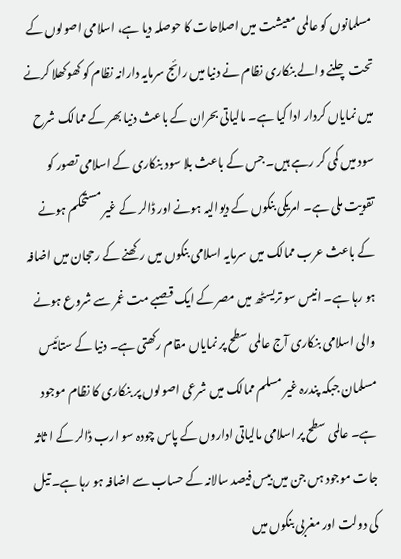مسلمانوں کو عالمی معیشت میں اصلاحات کا حوصلہ دیا ہے، اسلامی اصولوں کے تحت چلنے والے بنکاری نظام نے دنیا میں رائج سرمایہ دارانہ نظام کو کھوکھلا کرنے میں نمایاں کردار ادا کیا ہے۔ مالیاتی بحران کے باعث دنیا بھر کے ممالک شرح سود میں کمی کر رہے ہیں۔ جس کے باعث بلا سود بنکاری کے اسلامی تصور کو تقویت ملی ہے۔ امریکی بنکوں کے دیوالیہ ہونے اور ڈالر کے غیر مستحکم ہونے کے باعث عرب ممالک میں سرمایہ اسلامی بنکوں میں رکھنے کے رحجان میں اضافہ ہو رہا ہے۔ انیس سو تریسٹھ میں مصر کے ایک قصبے مت غمر سے شروع ہونے والی اسلامی بنکاری آج عالمی سطح پر نمایاں مقام رکھتی ہے۔ دنیا کے ستائیس مسلمان جبکہ پندرہ غیر مسلم ممالک میں شرعی اصولوں پر بنکاری کا نظام موجود ہے۔ عالمی سطح پر اسلامی مالیاتی اداروں کے پاس چودہ سو ارب ڈالر کے ا ثاثہ جات موجود ہں جن میں بیس فیصد سالانہ کے حساب سے اضافہ ہو رہا ہے۔ تیل کی دولت اور مغربی بنکوں میں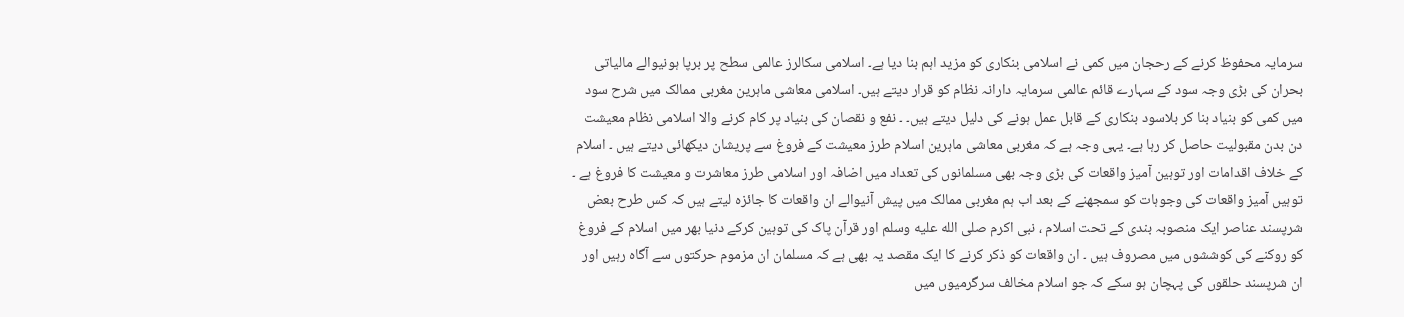سرمایہ محفوظ کرنے کے رحجان میں کمی نے اسلامی بنکاری کو مزید اہم بنا دیا ہے۔ اسلامی سکالرز عالمی سطح پر برپا ہونیوالے مالیاتی بحران کی بڑی وجہ سود کے سہارے قائم عالمی سرمایہ دارانہ نظام کو قرار دیتے ہیں۔ اسلامی معاشی ماہرین مغربی ممالک میں شرح سود میں کمی کو بنیاد بنا کر بلاسود بنکاری کے قابل عمل ہونے کی دلیل دیتے ہیں۔ ۔ نفع و نقصان کی بنیاد پر کام کرنے والا اسلامی نظام معیشت دن بدن مقبولیت حاصل کر رہا ہے۔ یہی وجہ ہے کہ مغربی معاشی ماہرین اسلام طرز معیشت کے فروغ سے پریشان دیکھائی دیتے ہیں ۔ اسلام کے خلاف اقدامات اور توہین آمیز واقعات کی بڑی وجہ بھی مسلمانوں کی تعداد میں اضافہ اور اسلامی طرز معاشرت و معیشت کا فروغ ہے ۔
توہیں آمیز واقعات کی وجوہات کو سمجھنے کے بعد اب ہم مغربی ممالک میں پیش آنیوالے ان واقعات کا جائزہ لیتے ہیں کہ کس طرح بعض شرپسند عناصر ایک منصوبہ بندی کے تحت اسلام ، نبی اکرم صلى الله عليه وسلم اور قرآن پاک کی توہین کرکے دنیا بھر میں اسلام کے فروغ کو روکنے کی کوششوں میں مصروف ہیں ۔ ان واقعات کو ذکر کرنے کا ایک مقصد یہ بھی ہے کہ مسلمان ان مزموم حرکتوں سے آگاہ رہیں اور ان شرپسند حلقوں کی پہچان ہو سکے کہ جو اسلام مخالف سرگرمیوں میں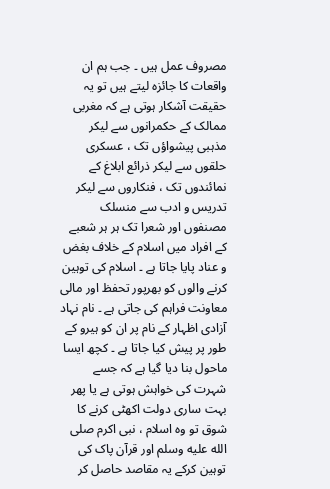مصروف عمل ہیں ۔ جب ہم ان واقعات کا جائزہ لیتے ہیں تو یہ حقیقت آشکار ہوتی ہے کہ مغربی ممالک کے حکمرانوں سے لیکر مذہبی پیشواؤں تک ، عسکری حلقوں سے لیکر ذرائع ابلاغ کے نمائندوں تک ، فنکاروں سے لیکر تدریس و ادب سے منسلک مصنفوں اور شعرا تک ہر ہر شعبے کے افراد میں اسلام کے خلاف بغض و عناد پایا جاتا ہے ۔ اسلام کی توہین کرنے والوں کو بھرپور تحفظ اور مالی معاونت فراہم کی جاتی ہے ۔ نام نہاد آزادی اظہار کے نام پر ان کو ہیرو کے طور پر پیش کیا جاتا ہے ۔ کچھ ایسا ماحول بنا دیا گیا ہے کہ جسے شہرت کی خواہش ہوتی ہے یا پھر بہت ساری دولت اکھٹی کرنے کا شوق تو وہ اسلام ، نبی اکرم صلى الله عليه وسلم اور قرآن پاک کی توہین کرکے یہ مقاصد حاصل کر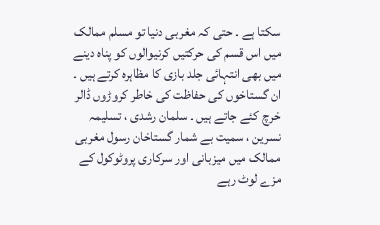سکتا ہے ۔ حتی کہ مغربی دنیا تو مسلم ممالک میں اس قسم کی حرکتیں کرنیوالوں کو پناہ دینے میں بھی انتہائی جلد بازی کا مظاہرہ کرتے ہیں ۔ ان گستاخوں کی حفاظت کی خاطر کروڑوں ڈالر خرچ کئے جاتے ہیں ۔ سلمان رشدی ، تسلیمہ نسرین ، سمیت بے شمار گستاخان رسول مغربی ممالک میں میزبانی اور سرکاری پروٹوکول کے مزے لوٹ رہے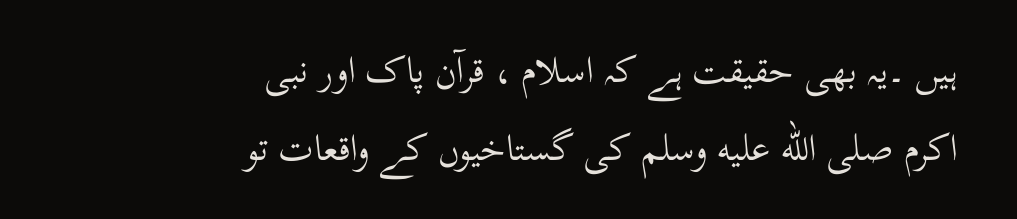ہیں ۔یہ بھی حقیقت ہے کہ اسلام ، قرآن پاک اور نبی اکرم صلى الله عليه وسلم کی گستاخیوں کے واقعات تو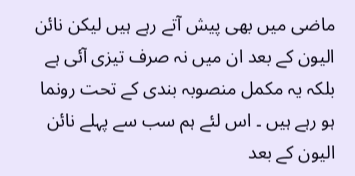ماضی میں بھی پیش آتے رہے ہیں لیکن نائن الیون کے بعد ان میں نہ صرف تیزی آئی ہے بلکہ یہ مکمل منصوبہ بندی کے تحت رونما ہو رہے ہیں ۔ اس لئے ہم سب سے پہلے نائن الیون کے بعد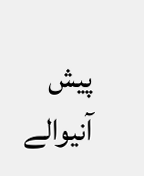پیش آنیوالے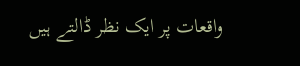واقعات پر ایک نظر ڈالتے ہیں